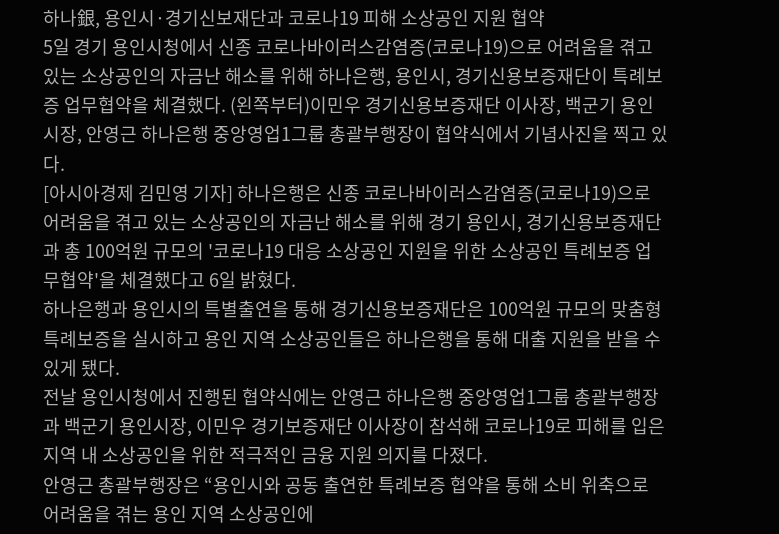하나銀, 용인시·경기신보재단과 코로나19 피해 소상공인 지원 협약
5일 경기 용인시청에서 신종 코로나바이러스감염증(코로나19)으로 어려움을 겪고 있는 소상공인의 자금난 해소를 위해 하나은행, 용인시, 경기신용보증재단이 특례보증 업무협약을 체결했다. (왼쪽부터)이민우 경기신용보증재단 이사장, 백군기 용인시장, 안영근 하나은행 중앙영업1그룹 총괄부행장이 협약식에서 기념사진을 찍고 있다.
[아시아경제 김민영 기자] 하나은행은 신종 코로나바이러스감염증(코로나19)으로 어려움을 겪고 있는 소상공인의 자금난 해소를 위해 경기 용인시, 경기신용보증재단과 총 100억원 규모의 '코로나19 대응 소상공인 지원을 위한 소상공인 특례보증 업무협약'을 체결했다고 6일 밝혔다.
하나은행과 용인시의 특별출연을 통해 경기신용보증재단은 100억원 규모의 맞춤형 특례보증을 실시하고 용인 지역 소상공인들은 하나은행을 통해 대출 지원을 받을 수 있게 됐다.
전날 용인시청에서 진행된 협약식에는 안영근 하나은행 중앙영업1그룹 총괄부행장과 백군기 용인시장, 이민우 경기보증재단 이사장이 참석해 코로나19로 피해를 입은 지역 내 소상공인을 위한 적극적인 금융 지원 의지를 다졌다.
안영근 총괄부행장은 “용인시와 공동 출연한 특례보증 협약을 통해 소비 위축으로 어려움을 겪는 용인 지역 소상공인에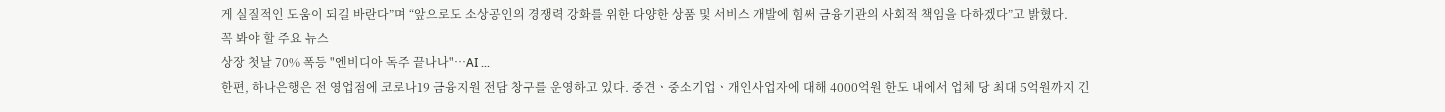게 실질적인 도움이 되길 바란다”며 “앞으로도 소상공인의 경쟁력 강화를 위한 다양한 상품 및 서비스 개발에 힘써 금융기관의 사회적 책임을 다하겠다”고 밝혔다.
꼭 봐야 할 주요 뉴스
상장 첫날 70% 폭등 "엔비디아 독주 끝나나"…AI ...
한편, 하나은행은 전 영업점에 코로나19 금융지원 전담 창구를 운영하고 있다. 중견ㆍ중소기업ㆍ개인사업자에 대해 4000억원 한도 내에서 업체 당 최대 5억원까지 긴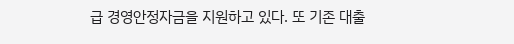급 경영안정자금을 지원하고 있다. 또 기존 대출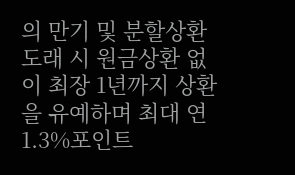의 만기 및 분할상환 도래 시 원금상환 없이 최장 1년까지 상환을 유예하며 최대 연 1.3%포인트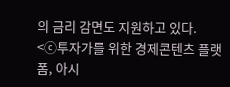의 금리 감면도 지원하고 있다.
<ⓒ투자가를 위한 경제콘텐츠 플랫폼, 아시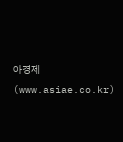아경제(www.asiae.co.kr)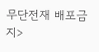무단전재 배포금지>